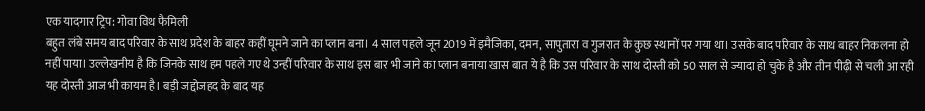एक यादगार ट्रिप: गोवा विथ फैमिली
बहुत लंबे समय बाद परिवार के साथ प्रदेश के बाहर कहीं घूमने जाने का प्लान बना। 4 साल पहले जून 2019 में इमैजिका, दमन, सापुतारा व गुजरात के कुछ स्थानों पर गया था। उसके बाद परिवार के साथ बाहर निकलना हो नहीं पाया। उल्लेखनीय है कि जिनके साथ हम पहले गए थे उन्हीं परिवार के साथ इस बार भी जाने का प्लान बनाया खास बात ये है कि उस परिवार के साथ दोस्ती को 50 साल से ज्यादा हो चुके है और तीन पीढ़ी से चली आ रही यह दोस्ती आज भी कायम है। बड़ी जद्दोजहद के बाद यह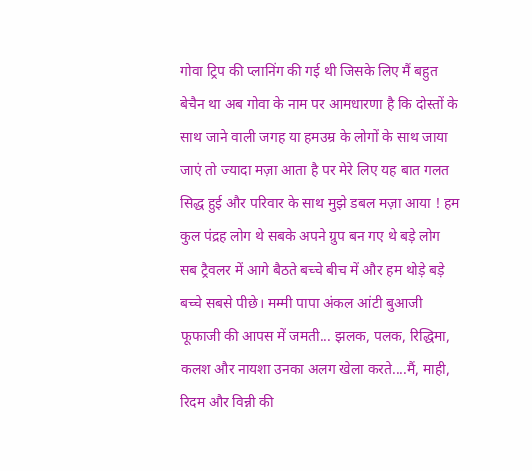गोवा ट्रिप की प्लानिंग की गई थी जिसके लिए मैं बहुत बेचैन था अब गोवा के नाम पर आमधारणा है कि दोस्तों के साथ जाने वाली जगह या हमउम्र के लोगों के साथ जाया जाएं तो ज्यादा मज़ा आता है पर मेरे लिए यह बात गलत सिद्ध हुई और परिवार के साथ मुझे डबल मज़ा आया ! हम कुल पंद्रह लोग थे सबके अपने ग्रुप बन गए थे बड़े लोग सब ट्रैवलर में आगे बैठते बच्चे बीच में और हम थोड़े बड़े बच्चे सबसे पीछे। मम्मी पापा अंकल आंटी बुआजी फूफाजी की आपस में जमती... झलक, पलक, रिद्धिमा, कलश और नायशा उनका अलग खेला करते....मैं, माही, रिदम और विन्नी की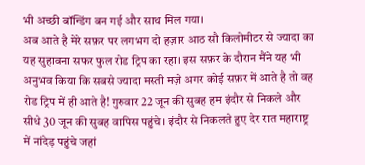भी अच्छी बॉन्डिंग बन गई और साथ मिल गया।
अब आते है मेरे सफ़र पर लगभग दो हज़ार आठ सौ किलोमीटर से ज्यादा का यह सुहावना सफर फुल रोड ट्रिप का रहा। इस सफ़र के दौरान मैंने यह भी अनुभव किया कि सबसे ज्यादा मस्ती मज़े अगर कोई सफ़र में आते है तो वह रोड ट्रिप में ही आते है! गुरुवार 22 जून की सुबह हम इंदौर से निकले और सीधे 30 जून की सुबह वापिस पहुंचे। इंदौर से निकलते हुए देर रात महाराष्ट्र में नांदेड़ पहुंचे जहां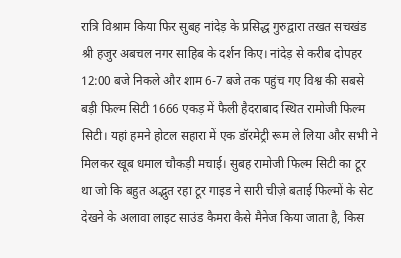रात्रि विश्राम किया फिर सुबह नांदेड़ के प्रसिद्ध गुरुद्वारा तखत सचखंड श्री हजुर अबचल नगर साहिब के दर्शन किए। नांदेड़ से करीब दोपहर 12:00 बजे निकले और शाम 6-7 बजे तक पहुंच गए विश्व की सबसे बड़ी फिल्म सिटी 1666 एकड़ में फैली हैदराबाद स्थित रामोजी फिल्म सिटी। यहां हमने होटल सहारा में एक डॉरमेट्री रूम ले लिया और सभी ने मिलकर खूब धमाल चौकड़ी मचाई। सुबह रामोजी फिल्म सिटी का टूर था जो कि बहुत अद्भुत रहा टूर गाइड ने सारी चीज़े बताई फिल्मों के सेट देखने के अलावा लाइट साउंड कैमरा कैसे मैनेज किया जाता है, किस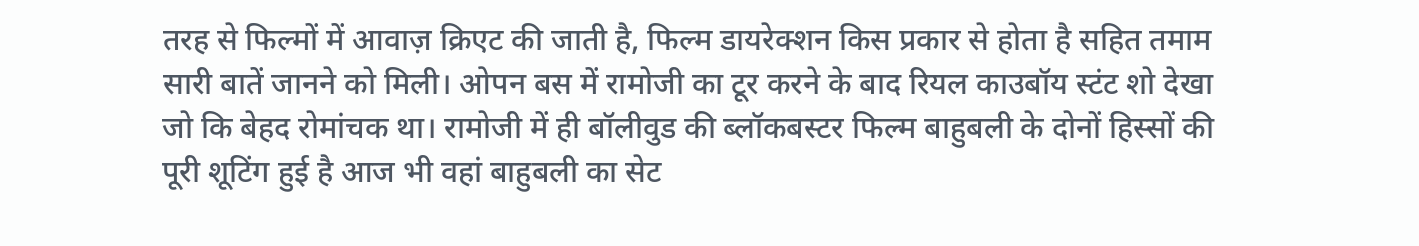तरह से फिल्मों में आवाज़ क्रिएट की जाती है, फिल्म डायरेक्शन किस प्रकार से होता है सहित तमाम सारी बातें जानने को मिली। ओपन बस में रामोजी का टूर करने के बाद रियल काउबॉय स्टंट शो देखा जो कि बेहद रोमांचक था। रामोजी में ही बॉलीवुड की ब्लॉकबस्टर फिल्म बाहुबली के दोनों हिस्सों की पूरी शूटिंग हुई है आज भी वहां बाहुबली का सेट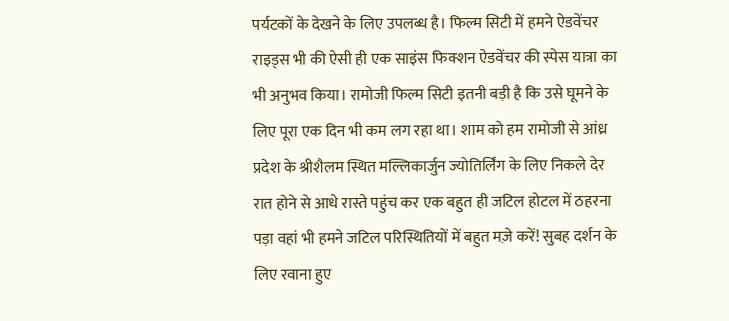पर्यटकों के देखने के लिए उपलब्ध है। फिल्म सिटी में हमने ऐडवेंचर राइड्स भी की ऐसी ही एक साइंस फिक्शन ऐडवेंचर की स्पेस यात्रा का भी अनुभव किया। रामोजी फिल्म सिटी इतनी बड़ी है कि उसे घूमने के लिए पूरा एक दिन भी कम लग रहा था। शाम को हम रामोजी से आंध्र प्रदेश के श्रीशैलम स्थित मल्लिकार्जुन ज्योतिर्लिंग के लिए निकले देर रात होने से आधे रास्ते पहुंच कर एक बहुत ही जटिल होटल में ठहरना पड़ा वहां भी हमने जटिल परिस्थितियों में बहुत मज़े करें! सुबह दर्शन के लिए रवाना हुए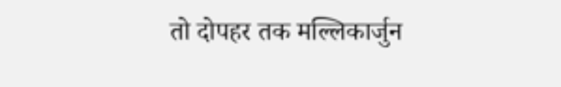तो दोपहर तक मल्लिकार्जुन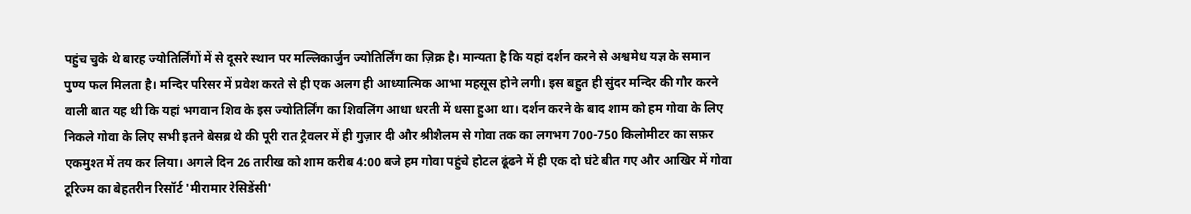पहुंच चुके थे बारह ज्योतिर्लिंगों में से दूसरे स्थान पर मल्लिकार्जुन ज्योतिर्लिंग का ज़िक्र है। मान्यता है कि यहां दर्शन करने से अश्वमेध यज्ञ के समान पुण्य फल मिलता है। मन्दिर परिसर में प्रवेश करते से ही एक अलग ही आध्यात्मिक आभा महसूस होने लगी। इस बहुत ही सुंदर मन्दिर की गौर करने वाली बात यह थी कि यहां भगवान शिव के इस ज्योतिर्लिंग का शिवलिंग आधा धरती में धसा हुआ था। दर्शन करने के बाद शाम को हम गोवा के लिए निकले गोवा के लिए सभी इतने बेसब्र थे की पूरी रात ट्रैवलर में ही गुज़ार दी और श्रीशैलम से गोवा तक का लगभग 700-750 किलोमीटर का सफ़र एकमुश्त में तय कर लिया। अगले दिन 26 तारीख को शाम करीब 4:00 बजे हम गोवा पहुंचे होटल ढूंढने में ही एक दो घंटे बीत गए और आखिर में गोवा टूरिज्म का बेहतरीन रिसॉर्ट 'मीरामार रेसिडेंसी'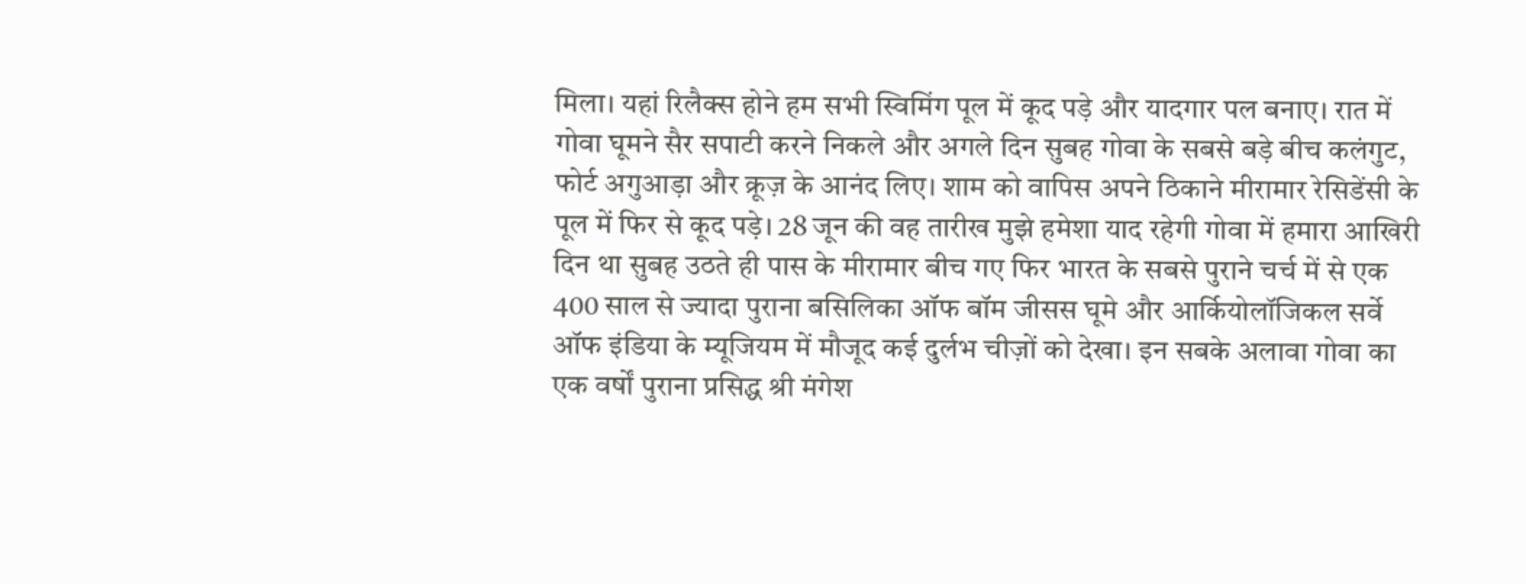मिला। यहां रिलैक्स होने हम सभी स्विमिंग पूल में कूद पड़े और यादगार पल बनाए। रात में गोवा घूमने सैर सपाटी करने निकले और अगले दिन सुबह गोवा के सबसे बड़े बीच कलंगुट, फोर्ट अगुआड़ा और क्रूज़ के आनंद लिए। शाम को वापिस अपने ठिकाने मीरामार रेसिडेंसी के पूल में फिर से कूद पड़े। 28 जून की वह तारीख मुझे हमेशा याद रहेगी गोवा में हमारा आखिरी दिन था सुबह उठते ही पास के मीरामार बीच गए फिर भारत के सबसे पुराने चर्च में से एक 400 साल से ज्यादा पुराना बसिलिका ऑफ बॉम जीसस घूमे और आर्कियोलॉजिकल सर्वे ऑफ इंडिया के म्यूजियम में मौजूद कई दुर्लभ चीज़ों को देखा। इन सबके अलावा गोवा का एक वर्षों पुराना प्रसिद्ध श्री मंगेश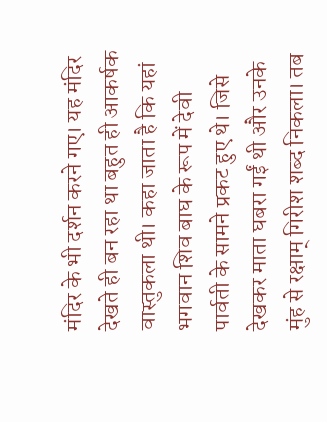मंदिर के भी दर्शन करने गए। यह मंदिर देखते ही बन रहा था बहुत ही आकर्षक वास्तुकला थी। कहा जाता है कि यहां भगवान शिव बाघ के रूप में देवी पार्वती के सामने प्रकट हुए थे। जिसे देखकर माता घबरा गईं थी और उनके मुंह से रक्षाम् गिरीश शब्द निकला। तब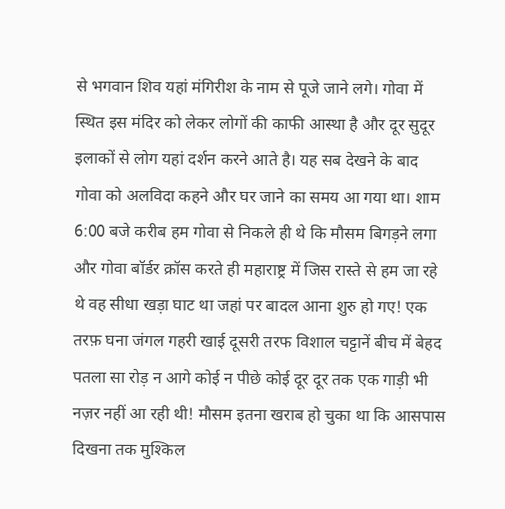से भगवान शिव यहां मंगिरीश के नाम से पूजे जाने लगे। गोवा में स्थित इस मंदिर को लेकर लोगों की काफी आस्था है और दूर सुदूर इलाकों से लोग यहां दर्शन करने आते है। यह सब देखने के बाद गोवा को अलविदा कहने और घर जाने का समय आ गया था। शाम 6:00 बजे करीब हम गोवा से निकले ही थे कि मौसम बिगड़ने लगा और गोवा बॉर्डर क्रॉस करते ही महाराष्ट्र में जिस रास्ते से हम जा रहे थे वह सीधा खड़ा घाट था जहां पर बादल आना शुरु हो गए! एक तरफ़ घना जंगल गहरी खाई दूसरी तरफ विशाल चट्टानें बीच में बेहद पतला सा रोड़ न आगे कोई न पीछे कोई दूर दूर तक एक गाड़ी भी नज़र नहीं आ रही थी! मौसम इतना खराब हो चुका था कि आसपास दिखना तक मुश्किल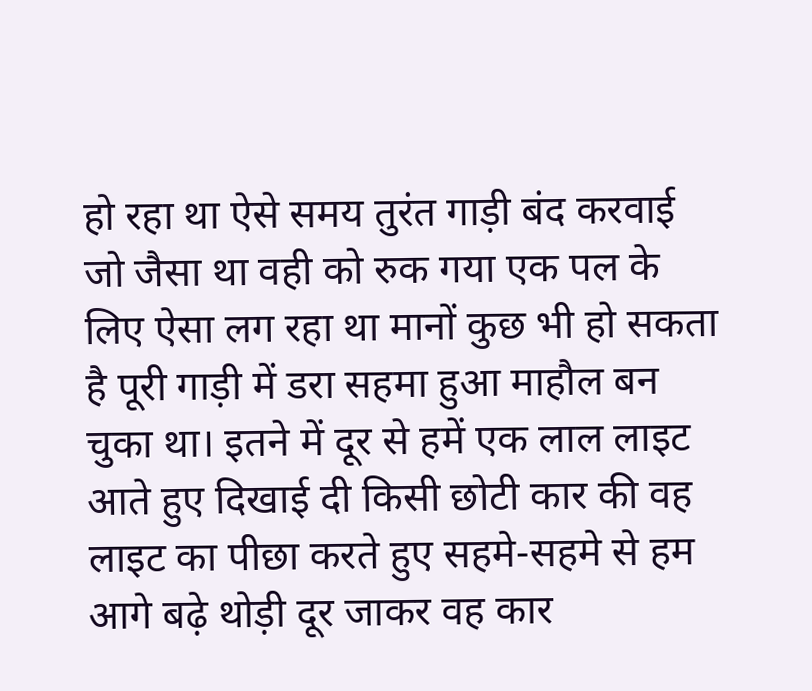हो रहा था ऐसे समय तुरंत गाड़ी बंद करवाई जो जैसा था वही को रुक गया एक पल के लिए ऐसा लग रहा था मानों कुछ भी हो सकता है पूरी गाड़ी में डरा सहमा हुआ माहौल बन चुका था। इतने में दूर से हमें एक लाल लाइट आते हुए दिखाई दी किसी छोटी कार की वह लाइट का पीछा करते हुए सहमे-सहमे से हम आगे बढ़े थोड़ी दूर जाकर वह कार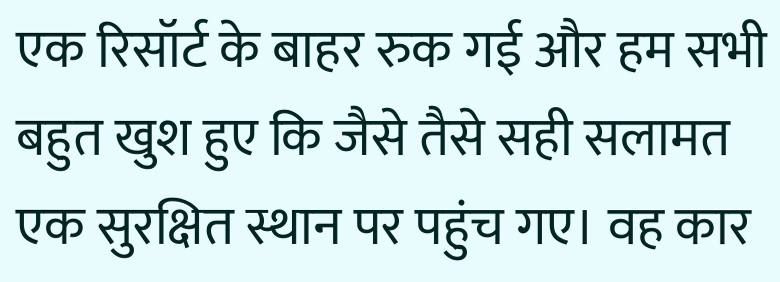एक रिसॉर्ट के बाहर रुक गई और हम सभी बहुत खुश हुए कि जैसे तैसे सही सलामत एक सुरक्षित स्थान पर पहुंच गए। वह कार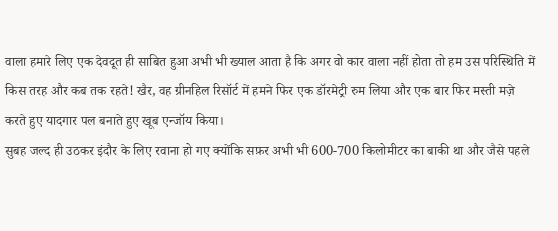वाला हमारे लिए एक देवदूत ही साबित हुआ अभी भी ख्याल आता है कि अगर वो कार वाला नहीं होता तो हम उस परिस्थिति में किस तरह और कब तक रहते! खैर, वह ग्रीनहिल रिसॉर्ट में हमने फिर एक डॉरमेट्री रुम लिया और एक बार फिर मस्ती मज़े करते हुए यादगार पल बनाते हुए खूब एन्जॉय किया।
सुबह जल्द ही उठकर इंदौर के लिए रवाना हो गए क्योंकि सफ़र अभी भी 600-700 किलोमीटर का बाकी था और जैसे पहले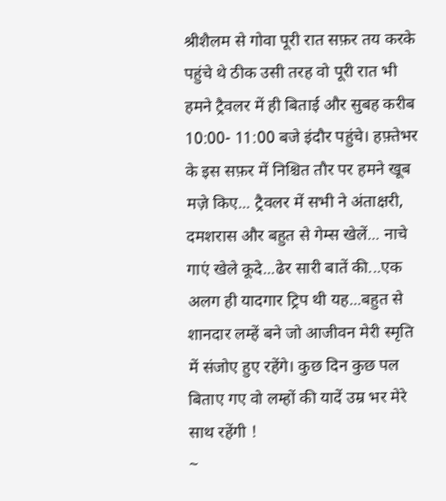श्रीशैलम से गोवा पूरी रात सफ़र तय करके पहुंचे थे ठीक उसी तरह वो पूरी रात भी हमने ट्रैवलर में ही बिताई और सुबह करीब 10:00- 11:00 बजे इंदौर पहुंचे। हफ़्तेभर के इस सफ़र में निश्चित तौर पर हमने खूब मज़े किए... ट्रैवलर में सभी ने अंताक्षरी, दमशरास और बहुत से गेम्स खेलें... नाचे गाएं खेले कूदे...ढेर सारी बातें की...एक अलग ही यादगार ट्रिप थी यह...बहुत से शानदार लम्हें बने जो आजीवन मेरी स्मृति में संजोए हुए रहेंगे। कुछ दिन कुछ पल बिताए गए वो लम्हों की यादें उम्र भर मेरे साथ रहेंगी !
~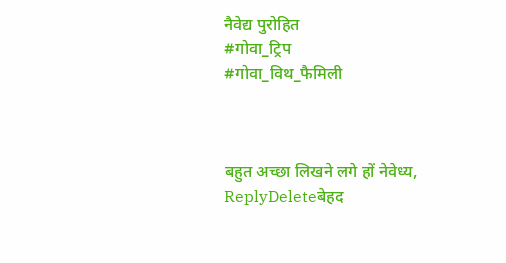नैवेद्य पुरोहित
#गोवा_ट्रिप
#गोवा_विथ_फैमिली



बहुत अच्छा लिखने लगे हों नेवेध्य,
ReplyDeleteबेहद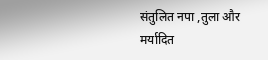संतुलित नपा ,तुला और मर्यादित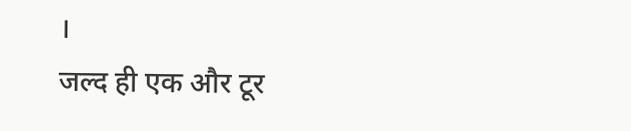।
जल्द ही एक और टूर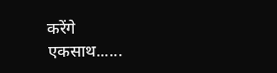करेंगे
एकसाथ......